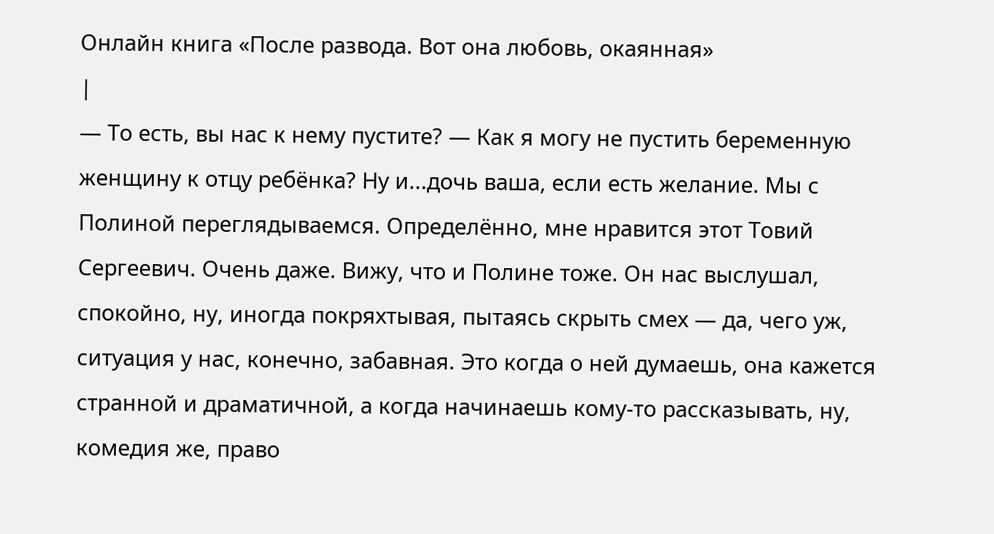Онлайн книга «После развода. Вот она любовь, окаянная»
|
— То есть, вы нас к нему пустите? — Как я могу не пустить беременную женщину к отцу ребёнка? Ну и...дочь ваша, если есть желание. Мы с Полиной переглядываемся. Определённо, мне нравится этот Товий Сергеевич. Очень даже. Вижу, что и Полине тоже. Он нас выслушал, спокойно, ну, иногда покряхтывая, пытаясь скрыть смех — да, чего уж, ситуация у нас, конечно, забавная. Это когда о ней думаешь, она кажется странной и драматичной, а когда начинаешь кому-то рассказывать, ну, комедия же, право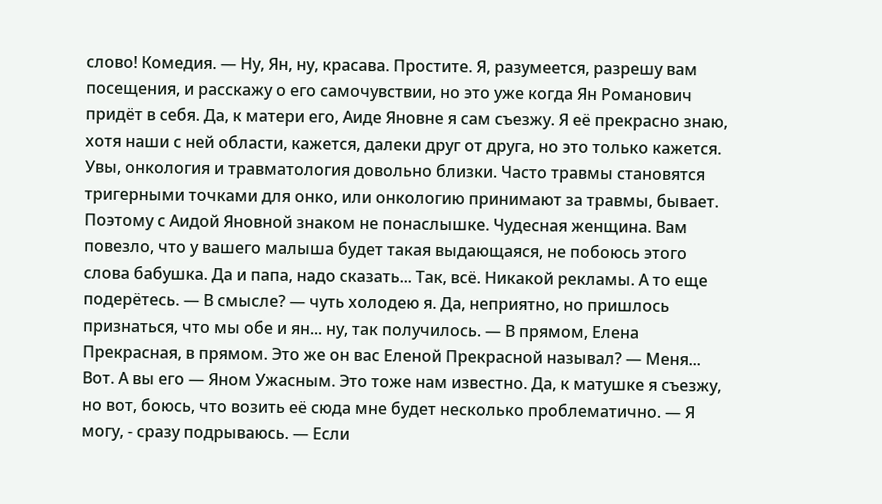слово! Комедия. — Ну, Ян, ну, красава. Простите. Я, разумеется, разрешу вам посещения, и расскажу о его самочувствии, но это уже когда Ян Романович придёт в себя. Да, к матери его, Аиде Яновне я сам съезжу. Я её прекрасно знаю, хотя наши с ней области, кажется, далеки друг от друга, но это только кажется. Увы, онкология и травматология довольно близки. Часто травмы становятся тригерными точками для онко, или онкологию принимают за травмы, бывает. Поэтому с Аидой Яновной знаком не понаслышке. Чудесная женщина. Вам повезло, что у вашего малыша будет такая выдающаяся, не побоюсь этого слова бабушка. Да и папа, надо сказать... Так, всё. Никакой рекламы. А то еще подерётесь. — В смысле? — чуть холодею я. Да, неприятно, но пришлось признаться, что мы обе и ян... ну, так получилось. — В прямом, Елена Прекрасная, в прямом. Это же он вас Еленой Прекрасной называл? — Меня... Вот. А вы его — Яном Ужасным. Это тоже нам известно. Да, к матушке я съезжу, но вот, боюсь, что возить её сюда мне будет несколько проблематично. — Я могу, - сразу подрываюсь. — Если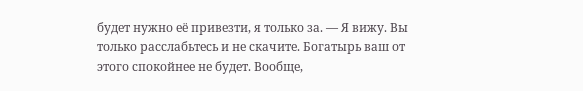будет нужно её привезти, я только за. — Я вижу. Вы только расслабьтесь и не скачите. Богатырь ваш от этого спокойнее не будет. Вообще,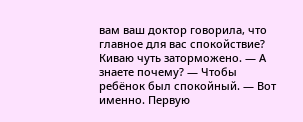вам ваш доктор говорила, что главное для вас спокойствие? Киваю чуть заторможено. — А знаете почему? — Чтобы ребёнок был спокойный. — Вот именно. Первую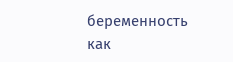беременность как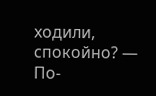ходили, спокойно? — По-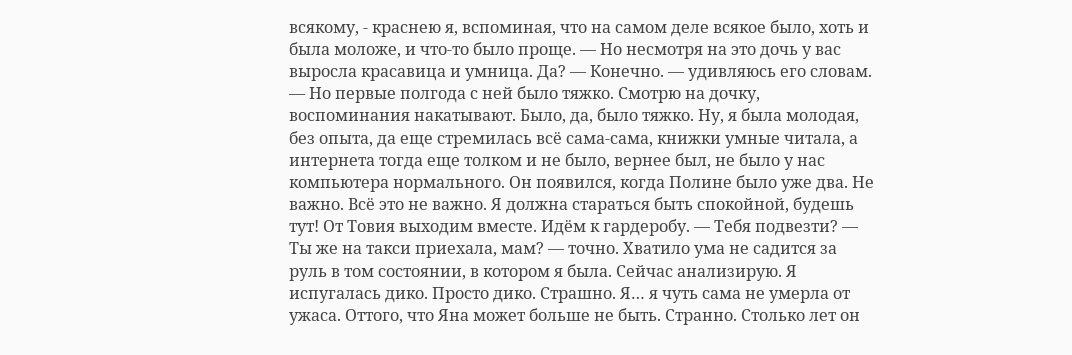всякому, - краснею я, вспоминая, что на самом деле всякое было, хоть и была моложе, и что-то было проще. — Но несмотря на это дочь у вас выросла красавица и умница. Да? — Конечно. — удивляюсь его словам. — Но первые полгода с ней было тяжко. Смотрю на дочку, воспоминания накатывают. Было, да, было тяжко. Ну, я была молодая, без опыта, да еще стремилась всё сама-сама, книжки умные читала, а интернета тогда еще толком и не было, вернее был, не было у нас компьютера нормального. Он появился, когда Полине было уже два. Не важно. Всё это не важно. Я должна стараться быть спокойной, будешь тут! От Товия выходим вместе. Идём к гардеробу. — Тебя подвезти? — Ты же на такси приехала, мам? — точно. Хватило ума не садится за руль в том состоянии, в котором я была. Сейчас анализирую. Я испугалась дико. Просто дико. Страшно. Я… я чуть сама не умерла от ужаса. Оттого, что Яна может больше не быть. Странно. Столько лет он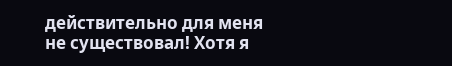действительно для меня не существовал! Хотя я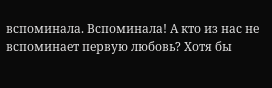вспоминала. Вспоминала! А кто из нас не вспоминает первую любовь? Хотя бы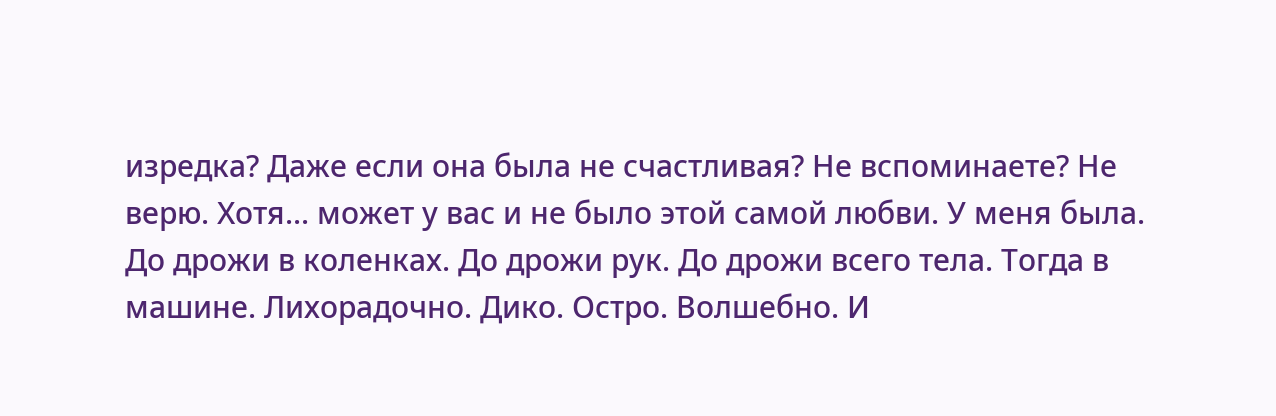изредка? Даже если она была не счастливая? Не вспоминаете? Не верю. Хотя... может у вас и не было этой самой любви. У меня была. До дрожи в коленках. До дрожи рук. До дрожи всего тела. Тогда в машине. Лихорадочно. Дико. Остро. Волшебно. И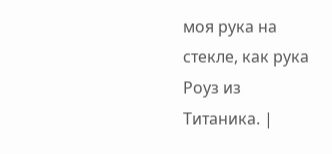моя рука на стекле, как рука Роуз из Титаника. |